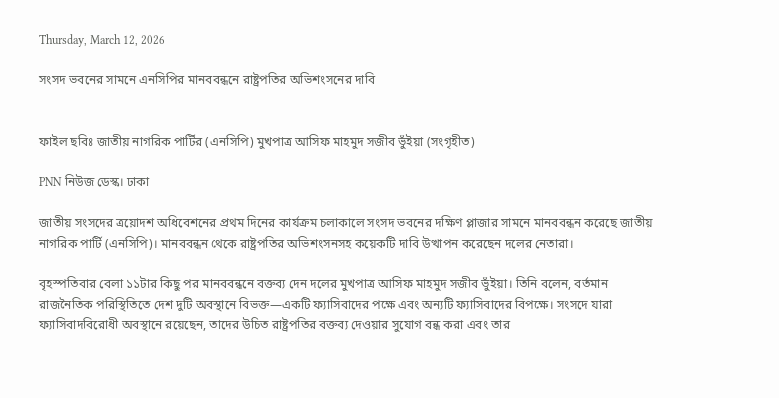Thursday, March 12, 2026

সংসদ ভবনের সামনে এনসিপির মানববন্ধনে রাষ্ট্রপতির অভিশংসনের দাবি


ফাইল ছবিঃ জাতীয় নাগরিক পার্টির (এনসিপি) মুখপাত্র আসিফ মাহমুদ সজীব ভুঁইয়া (সংগৃহীত)

PNN নিউজ ডেস্ক। ঢাকা

জাতীয় সংসদের ত্রয়োদশ অধিবেশনের প্রথম দিনের কার্যক্রম চলাকালে সংসদ ভবনের দক্ষিণ প্লাজার সামনে মানববন্ধন করেছে জাতীয় নাগরিক পার্টি (এনসিপি)। মানববন্ধন থেকে রাষ্ট্রপতির অভিশংসনসহ কয়েকটি দাবি উত্থাপন করেছেন দলের নেতারা।

বৃহস্পতিবার বেলা ১১টার কিছু পর মানববন্ধনে বক্তব্য দেন দলের মুখপাত্র আসিফ মাহমুদ সজীব ভুঁইয়া। তিনি বলেন, বর্তমান রাজনৈতিক পরিস্থিতিতে দেশ দুটি অবস্থানে বিভক্ত—একটি ফ্যাসিবাদের পক্ষে এবং অন্যটি ফ্যাসিবাদের বিপক্ষে। সংসদে যারা ফ্যাসিবাদবিরোধী অবস্থানে রয়েছেন, তাদের উচিত রাষ্ট্রপতির বক্তব্য দেওয়ার সুযোগ বন্ধ করা এবং তার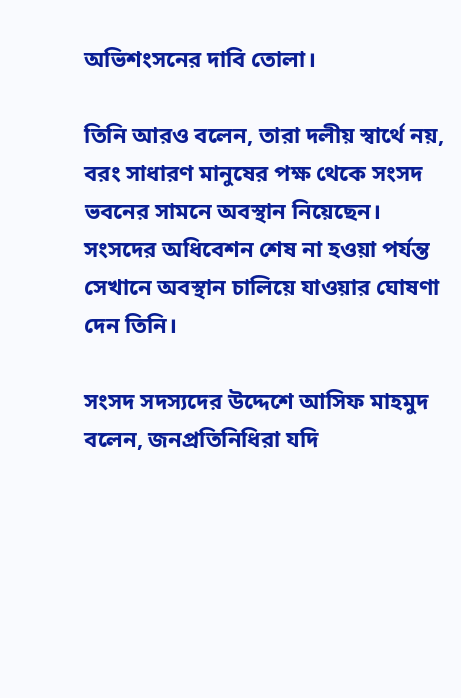অভিশংসনের দাবি তোলা।

তিনি আরও বলেন, তারা দলীয় স্বার্থে নয়, বরং সাধারণ মানুষের পক্ষ থেকে সংসদ ভবনের সামনে অবস্থান নিয়েছেন। সংসদের অধিবেশন শেষ না হওয়া পর্যন্ত সেখানে অবস্থান চালিয়ে যাওয়ার ঘোষণা দেন তিনি।

সংসদ সদস্যদের উদ্দেশে আসিফ মাহমুদ বলেন, জনপ্রতিনিধিরা যদি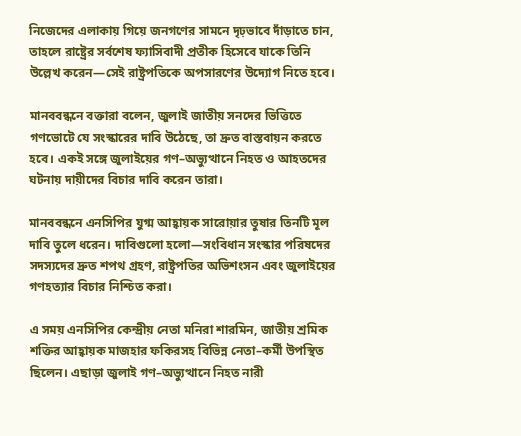নিজেদের এলাকায় গিয়ে জনগণের সামনে দৃঢ়ভাবে দাঁড়াতে চান, তাহলে রাষ্ট্রের সর্বশেষ ফ্যাসিবাদী প্রতীক হিসেবে যাকে তিনি উল্লেখ করেন—সেই রাষ্ট্রপতিকে অপসারণের উদ্যোগ নিতে হবে।

মানববন্ধনে বক্তারা বলেন, জুলাই জাতীয় সনদের ভিত্তিতে গণভোটে যে সংস্কারের দাবি উঠেছে, তা দ্রুত বাস্তবায়ন করতে হবে। একই সঙ্গে জুলাইয়ের গণ–অভ্যুত্থানে নিহত ও আহতদের ঘটনায় দায়ীদের বিচার দাবি করেন তারা।

মানববন্ধনে এনসিপির যুগ্ম আহ্বায়ক সারোয়ার তুষার তিনটি মূল দাবি তুলে ধরেন। দাবিগুলো হলো—সংবিধান সংস্কার পরিষদের সদস্যদের দ্রুত শপথ গ্রহণ, রাষ্ট্রপতির অভিশংসন এবং জুলাইয়ের গণহত্যার বিচার নিশ্চিত করা।

এ সময় এনসিপির কেন্দ্রীয় নেতা মনিরা শারমিন, জাতীয় শ্রমিক শক্তির আহ্বায়ক মাজহার ফকিরসহ বিভিন্ন নেতা–কর্মী উপস্থিত ছিলেন। এছাড়া জুলাই গণ–অভ্যুত্থানে নিহত নারী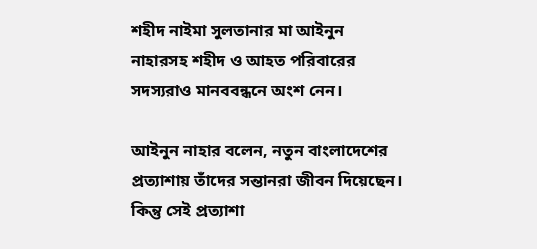শহীদ নাইমা সুলতানার মা আইনুন নাহারসহ শহীদ ও আহত পরিবারের সদস্যরাও মানববন্ধনে অংশ নেন।

আইনুন নাহার বলেন, নতুন বাংলাদেশের প্রত্যাশায় তাঁদের সন্তানরা জীবন দিয়েছেন। কিন্তু সেই প্রত্যাশা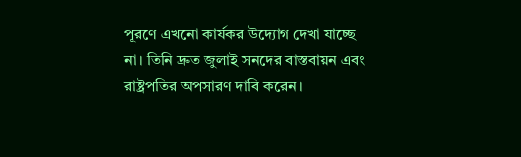পূরণে এখনো কার্যকর উদ্যোগ দেখা যাচ্ছে না। তিনি দ্রুত জুলাই সনদের বাস্তবায়ন এবং রাষ্ট্রপতির অপসারণ দাবি করেন।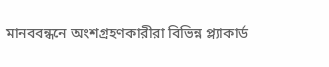মানববন্ধনে অংশগ্রহণকারীরা বিভিন্ন প্ল্যাকার্ড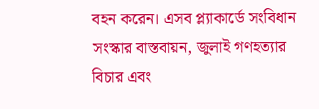বহন করেন। এসব প্ল্যাকার্ডে সংবিধান সংস্কার বাস্তবায়ন, জুলাই গণহত্যার বিচার এবং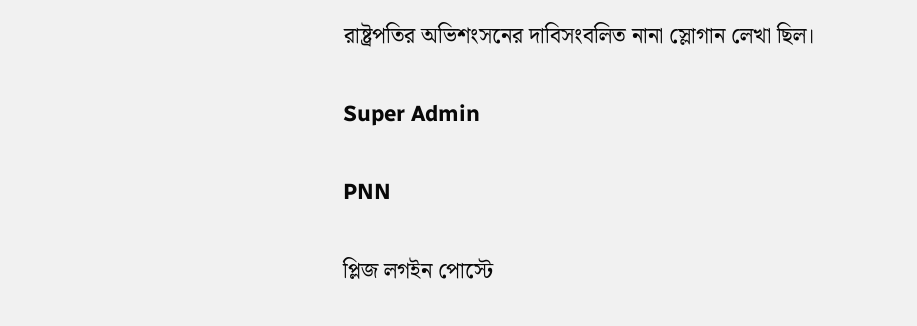রাষ্ট্রপতির অভিশংসনের দাবিসংবলিত নানা স্লোগান লেখা ছিল।

Super Admin

PNN

প্লিজ লগইন পোস্টে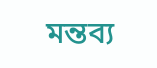মন্তব্য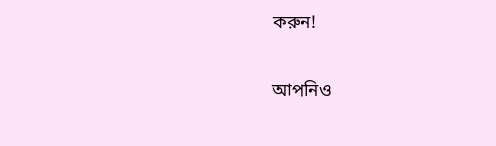করুন!

আপনিও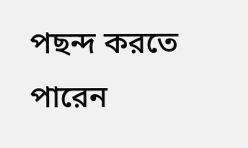পছন্দ করতে পারেন